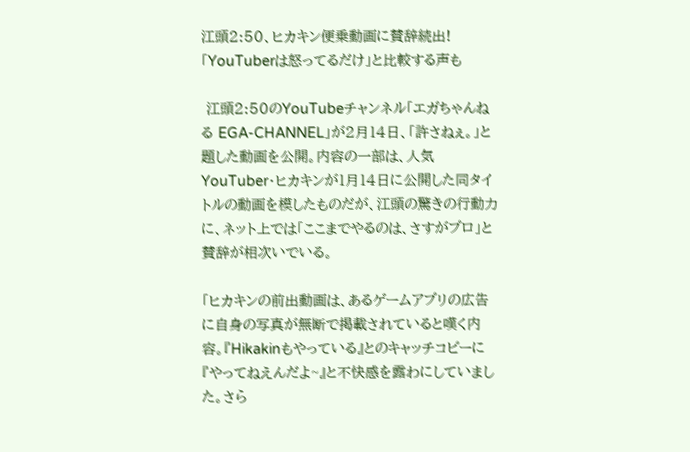江頭2:50、ヒカキン便乗動画に賛辞続出! 「YouTuberは怒ってるだけ」と比較する声も

 江頭2:50のYouTubeチャンネル「エガちゃんねる EGA-CHANNEL」が2月14日、「許さねぇ。」と題した動画を公開。内容の一部は、人気YouTuber・ヒカキンが1月14日に公開した同タイトルの動画を模したものだが、江頭の驚きの行動力に、ネット上では「ここまでやるのは、さすがプロ」と賛辞が相次いでいる。

「ヒカキンの前出動画は、あるゲームアプリの広告に自身の写真が無断で掲載されていると嘆く内容。『Hikakinもやっている』とのキャッチコピーに『やってねえんだよ~』と不快感を露わにしていました。さら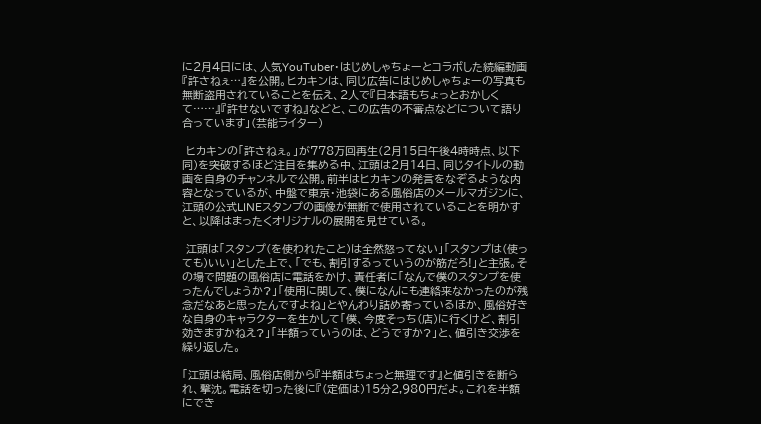に2月4日には、人気YouTuber・はじめしゃちょーとコラボした続編動画『許さねぇ…』を公開。ヒカキンは、同じ広告にはじめしゃちょーの写真も無断盗用されていることを伝え、2人で『日本語もちょっとおかしくて……』『許せないですね』などと、この広告の不審点などについて語り合っています」(芸能ライター)

 ヒカキンの「許さねぇ。」が778万回再生(2月15日午後4時時点、以下同)を突破するほど注目を集める中、江頭は2月14日、同じタイトルの動画を自身のチャンネルで公開。前半はヒカキンの発言をなぞるような内容となっているが、中盤で東京・池袋にある風俗店のメールマガジンに、江頭の公式LINEスタンプの画像が無断で使用されていることを明かすと、以降はまったくオリジナルの展開を見せている。

 江頭は「スタンプ(を使われたこと)は全然怒ってない」「スタンプは(使っても)いい」とした上で、「でも、割引するっていうのが筋だろ!」と主張。その場で問題の風俗店に電話をかけ、責任者に「なんで僕のスタンプを使ったんでしょうか?」「使用に関して、僕になんにも連絡来なかったのが残念だなあと思ったんですよね」とやんわり詰め寄っているほか、風俗好きな自身のキャラクターを生かして「僕、今度そっち(店)に行くけど、割引効きますかねえ?」「半額っていうのは、どうですか?」と、値引き交渉を繰り返した。

「江頭は結局、風俗店側から『半額はちょっと無理です』と値引きを断られ、撃沈。電話を切った後に『(定価は)15分2,980円だよ。これを半額にでき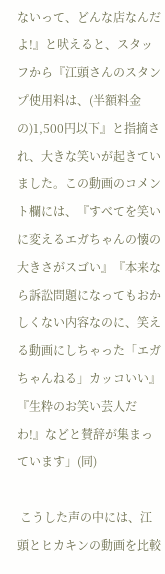ないって、どんな店なんだよ!』と吠えると、スタッフから『江頭さんのスタンプ使用料は、(半額料金の)1,500円以下』と指摘され、大きな笑いが起きていました。この動画のコメント欄には、『すべてを笑いに変えるエガちゃんの懐の大きさがスゴい』『本来なら訴訟問題になってもおかしくない内容なのに、笑える動画にしちゃった「エガちゃんねる」カッコいい』『生粋のお笑い芸人だわ!』などと賛辞が集まっています」(同)

 こうした声の中には、江頭とヒカキンの動画を比較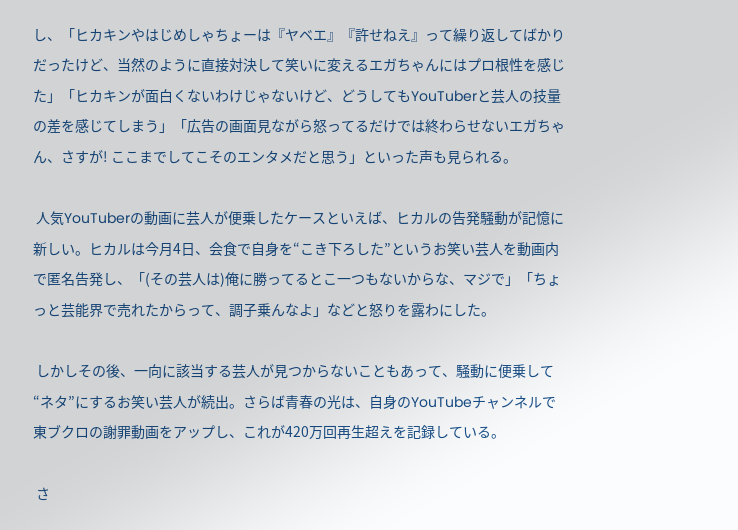し、「ヒカキンやはじめしゃちょーは『ヤベエ』『許せねえ』って繰り返してばかりだったけど、当然のように直接対決して笑いに変えるエガちゃんにはプロ根性を感じた」「ヒカキンが面白くないわけじゃないけど、どうしてもYouTuberと芸人の技量の差を感じてしまう」「広告の画面見ながら怒ってるだけでは終わらせないエガちゃん、さすが! ここまでしてこそのエンタメだと思う」といった声も見られる。

 人気YouTuberの動画に芸人が便乗したケースといえば、ヒカルの告発騒動が記憶に新しい。ヒカルは今月4日、会食で自身を“こき下ろした”というお笑い芸人を動画内で匿名告発し、「(その芸人は)俺に勝ってるとこ一つもないからな、マジで」「ちょっと芸能界で売れたからって、調子乗んなよ」などと怒りを露わにした。

 しかしその後、一向に該当する芸人が見つからないこともあって、騒動に便乗して“ネタ”にするお笑い芸人が続出。さらば青春の光は、自身のYouTubeチャンネルで東ブクロの謝罪動画をアップし、これが420万回再生超えを記録している。

 さ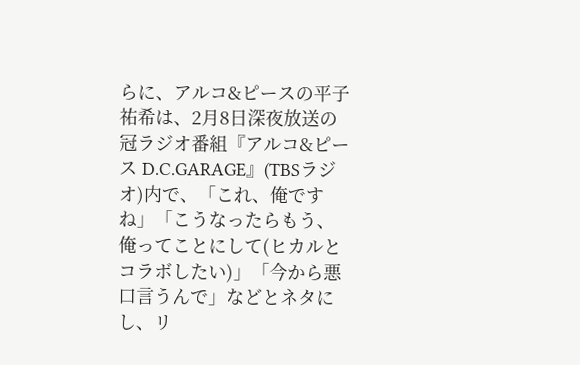らに、アルコ&ピースの平子祐希は、2月8日深夜放送の冠ラジオ番組『アルコ&ピース D.C.GARAGE』(TBSラジオ)内で、「これ、俺ですね」「こうなったらもう、俺ってことにして(ヒカルとコラボしたい)」「今から悪口言うんで」などとネタにし、リ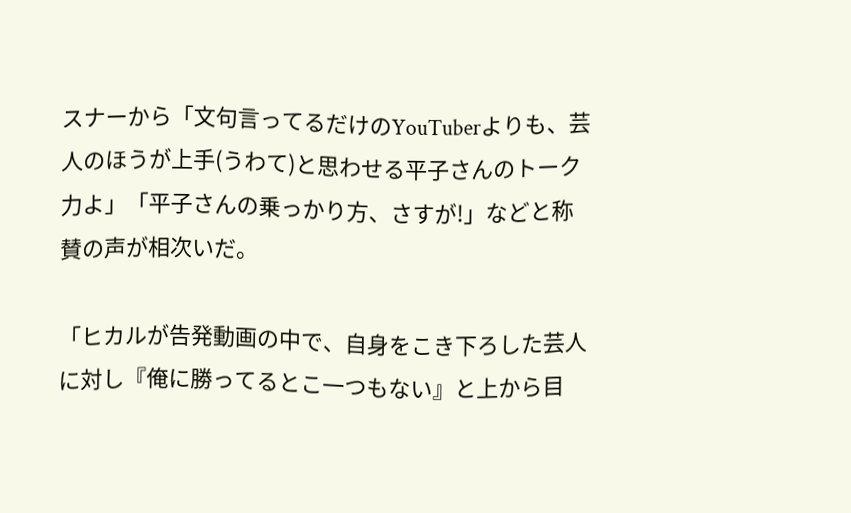スナーから「文句言ってるだけのYouTuberよりも、芸人のほうが上手(うわて)と思わせる平子さんのトーク力よ」「平子さんの乗っかり方、さすが!」などと称賛の声が相次いだ。

「ヒカルが告発動画の中で、自身をこき下ろした芸人に対し『俺に勝ってるとこ一つもない』と上から目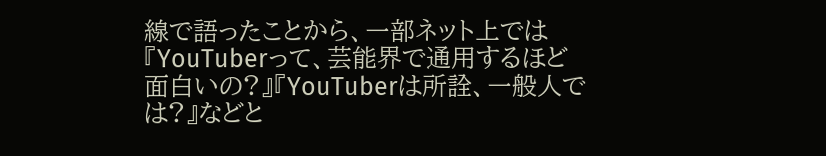線で語ったことから、一部ネット上では『YouTuberって、芸能界で通用するほど面白いの?』『YouTuberは所詮、一般人では?』などと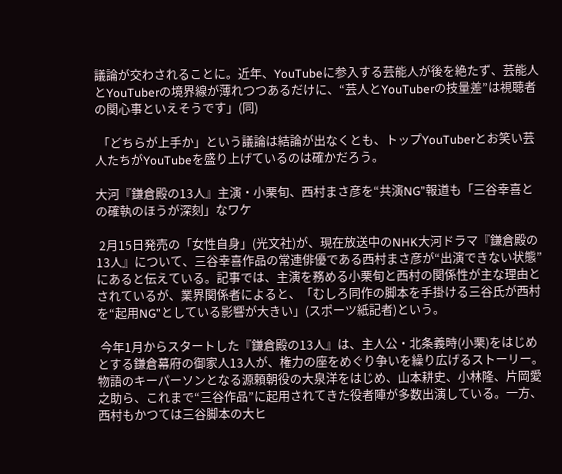議論が交わされることに。近年、YouTubeに参入する芸能人が後を絶たず、芸能人とYouTuberの境界線が薄れつつあるだけに、“芸人とYouTuberの技量差”は視聴者の関心事といえそうです」(同)

 「どちらが上手か」という議論は結論が出なくとも、トップYouTuberとお笑い芸人たちがYouTubeを盛り上げているのは確かだろう。

大河『鎌倉殿の13人』主演・小栗旬、西村まさ彦を“共演NG”報道も「三谷幸喜との確執のほうが深刻」なワケ

 2月15日発売の「女性自身」(光文社)が、現在放送中のNHK大河ドラマ『鎌倉殿の13人』について、三谷幸喜作品の常連俳優である西村まさ彦が“出演できない状態”にあると伝えている。記事では、主演を務める小栗旬と西村の関係性が主な理由とされているが、業界関係者によると、「むしろ同作の脚本を手掛ける三谷氏が西村を“起用NG”としている影響が大きい」(スポーツ紙記者)という。

 今年1月からスタートした『鎌倉殿の13人』は、主人公・北条義時(小栗)をはじめとする鎌倉幕府の御家人13人が、権力の座をめぐり争いを繰り広げるストーリー。物語のキーパーソンとなる源頼朝役の大泉洋をはじめ、山本耕史、小林隆、片岡愛之助ら、これまで“三谷作品”に起用されてきた役者陣が多数出演している。一方、西村もかつては三谷脚本の大ヒ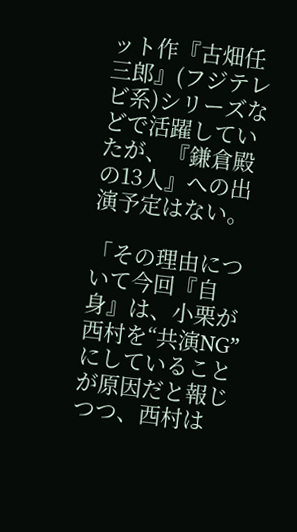ット作『古畑任三郎』(フジテレビ系)シリーズなどで活躍していたが、『鎌倉殿の13人』への出演予定はない。

「その理由について今回『自身』は、小栗が西村を“共演NG”にしていることが原因だと報じつつ、西村は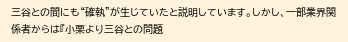三谷との間にも“確執”が生じていたと説明しています。しかし、一部業界関係者からは『小栗より三谷との問題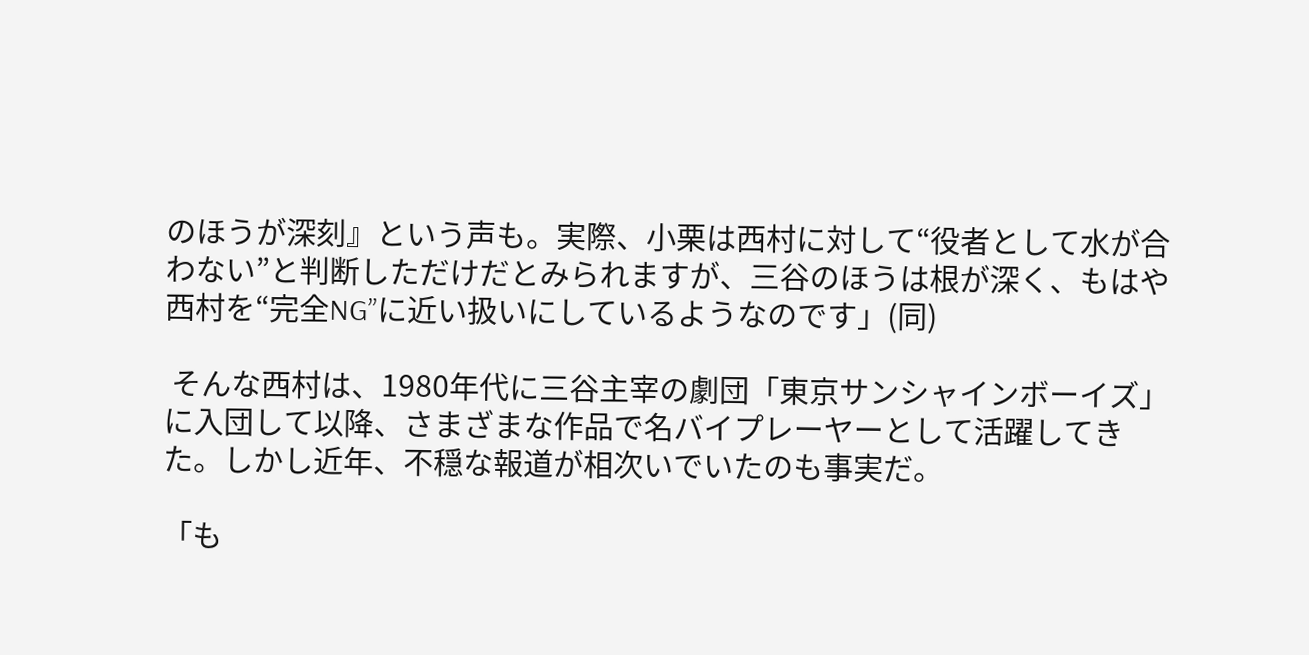のほうが深刻』という声も。実際、小栗は西村に対して“役者として水が合わない”と判断しただけだとみられますが、三谷のほうは根が深く、もはや西村を“完全NG”に近い扱いにしているようなのです」(同)

 そんな西村は、1980年代に三谷主宰の劇団「東京サンシャインボーイズ」に入団して以降、さまざまな作品で名バイプレーヤーとして活躍してきた。しかし近年、不穏な報道が相次いでいたのも事実だ。

「も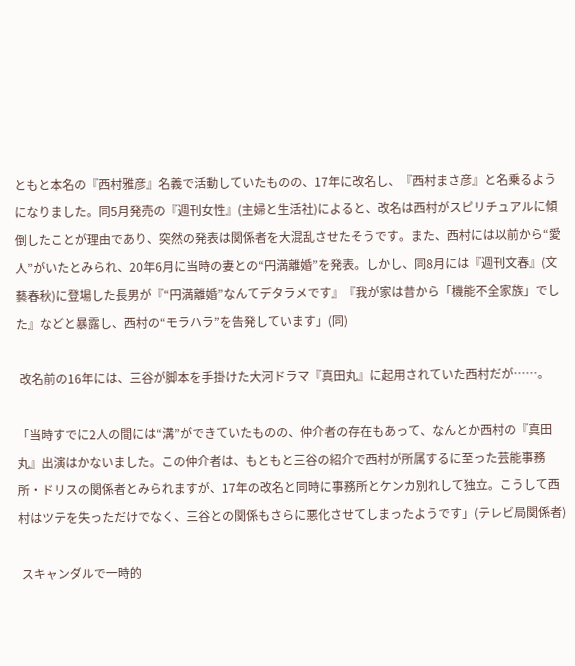ともと本名の『西村雅彦』名義で活動していたものの、17年に改名し、『西村まさ彦』と名乗るようになりました。同5月発売の『週刊女性』(主婦と生活社)によると、改名は西村がスピリチュアルに傾倒したことが理由であり、突然の発表は関係者を大混乱させたそうです。また、西村には以前から“愛人”がいたとみられ、20年6月に当時の妻との“円満離婚”を発表。しかし、同8月には『週刊文春』(文藝春秋)に登場した長男が『“円満離婚”なんてデタラメです』『我が家は昔から「機能不全家族」でした』などと暴露し、西村の“モラハラ”を告発しています」(同)

 改名前の16年には、三谷が脚本を手掛けた大河ドラマ『真田丸』に起用されていた西村だが……。

「当時すでに2人の間には“溝”ができていたものの、仲介者の存在もあって、なんとか西村の『真田丸』出演はかないました。この仲介者は、もともと三谷の紹介で西村が所属するに至った芸能事務所・ドリスの関係者とみられますが、17年の改名と同時に事務所とケンカ別れして独立。こうして西村はツテを失っただけでなく、三谷との関係もさらに悪化させてしまったようです」(テレビ局関係者)

 スキャンダルで一時的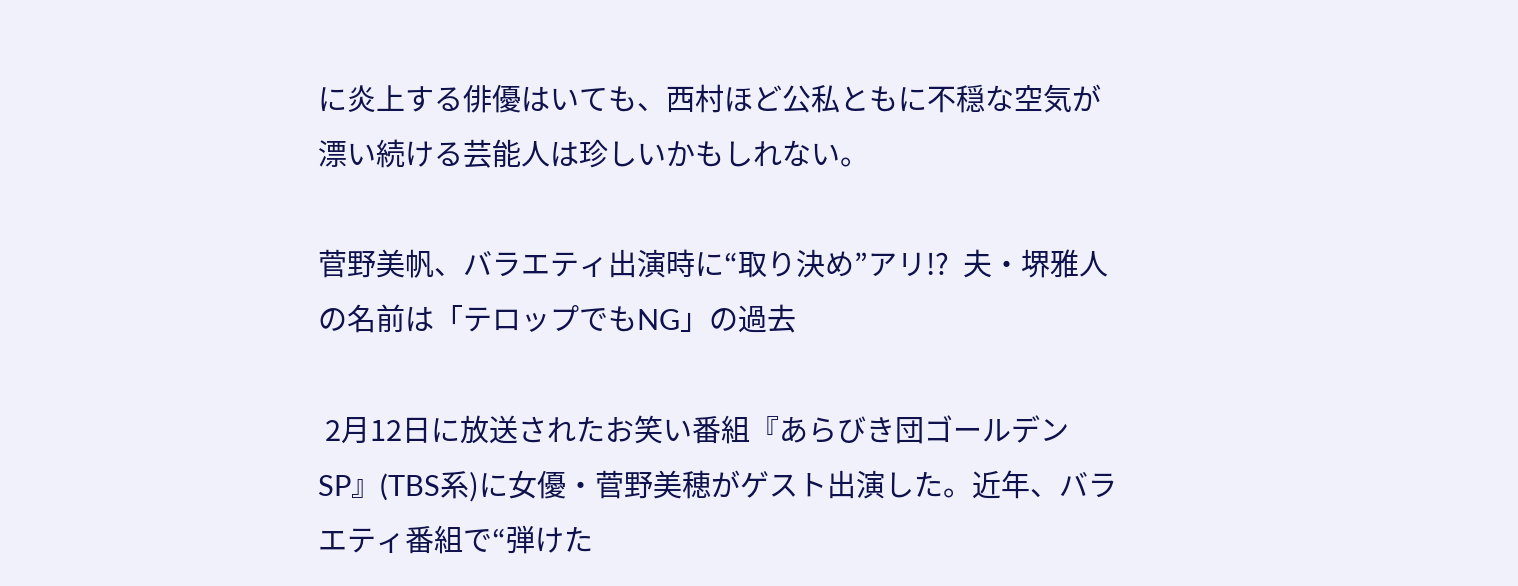に炎上する俳優はいても、西村ほど公私ともに不穏な空気が漂い続ける芸能人は珍しいかもしれない。

菅野美帆、バラエティ出演時に“取り決め”アリ!?  夫・堺雅人の名前は「テロップでもNG」の過去

 2月12日に放送されたお笑い番組『あらびき団ゴールデンSP』(TBS系)に女優・菅野美穂がゲスト出演した。近年、バラエティ番組で“弾けた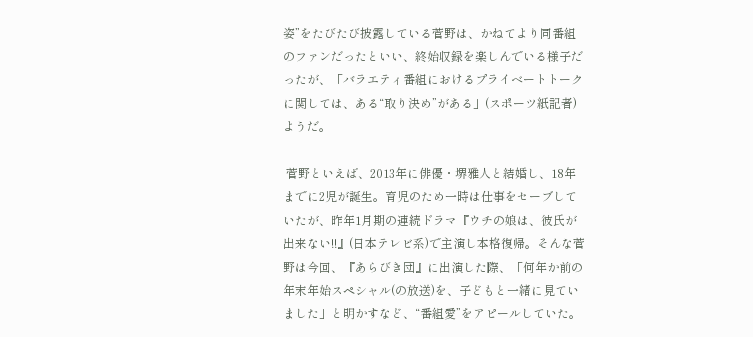姿”をたびたび披露している菅野は、かねてより同番組のファンだったといい、終始収録を楽しんでいる様子だったが、「バラエティ番組におけるプライベートトークに関しては、ある“取り決め”がある」(スポーツ紙記者)ようだ。

 菅野といえば、2013年に俳優・堺雅人と結婚し、18年までに2児が誕生。育児のため一時は仕事をセーブしていたが、昨年1月期の連続ドラマ『ウチの娘は、彼氏が出来ない!!』(日本テレビ系)で主演し本格復帰。そんな菅野は今回、『あらびき団』に出演した際、「何年か前の年末年始スペシャル(の放送)を、子どもと一緒に見ていました」と明かすなど、“番組愛”をアピールしていた。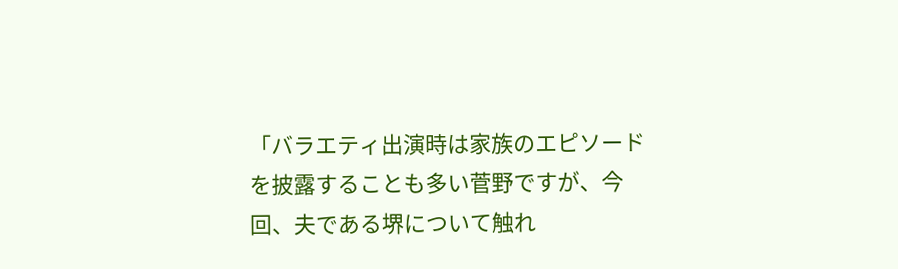「バラエティ出演時は家族のエピソードを披露することも多い菅野ですが、今回、夫である堺について触れ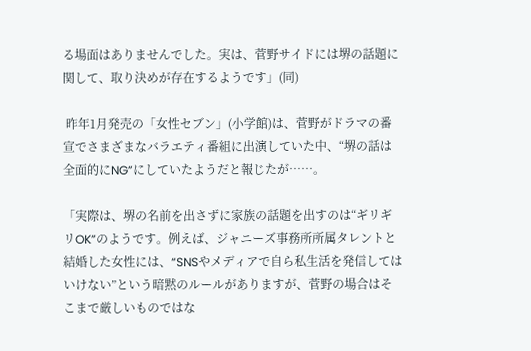る場面はありませんでした。実は、菅野サイドには堺の話題に関して、取り決めが存在するようです」(同)

 昨年1月発売の「女性セブン」(小学館)は、菅野がドラマの番宣でさまざまなバラエティ番組に出演していた中、“堺の話は全面的にNG”にしていたようだと報じたが……。

「実際は、堺の名前を出さずに家族の話題を出すのは“ギリギリOK”のようです。例えば、ジャニーズ事務所所属タレントと結婚した女性には、“SNSやメディアで自ら私生活を発信してはいけない”という暗黙のルールがありますが、菅野の場合はそこまで厳しいものではな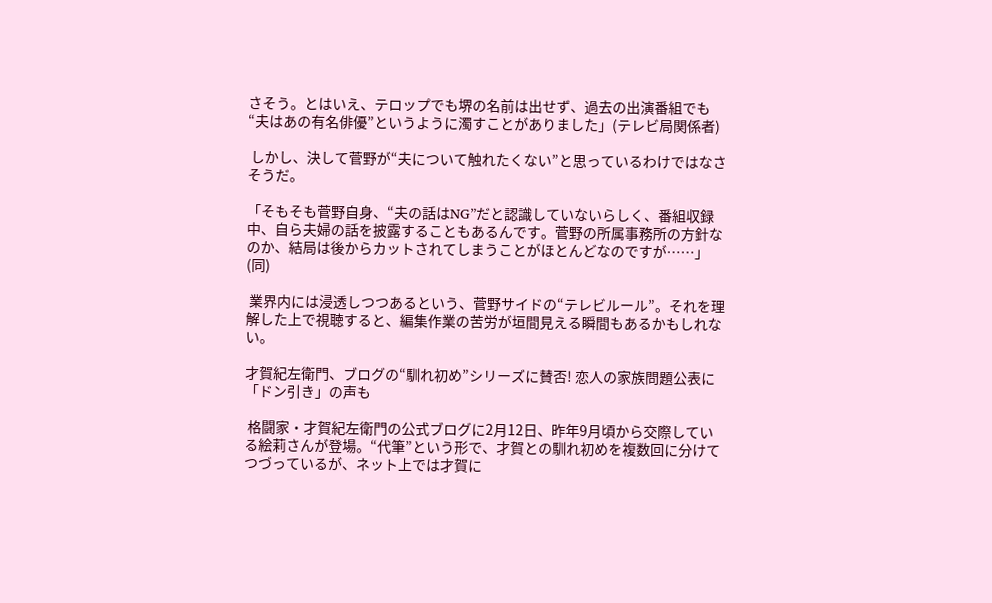さそう。とはいえ、テロップでも堺の名前は出せず、過去の出演番組でも“夫はあの有名俳優”というように濁すことがありました」(テレビ局関係者)

 しかし、決して菅野が“夫について触れたくない”と思っているわけではなさそうだ。

「そもそも菅野自身、“夫の話はNG”だと認識していないらしく、番組収録中、自ら夫婦の話を披露することもあるんです。菅野の所属事務所の方針なのか、結局は後からカットされてしまうことがほとんどなのですが……」(同)

 業界内には浸透しつつあるという、菅野サイドの“テレビルール”。それを理解した上で視聴すると、編集作業の苦労が垣間見える瞬間もあるかもしれない。

才賀紀左衛門、ブログの“馴れ初め”シリーズに賛否! 恋人の家族問題公表に「ドン引き」の声も

 格闘家・才賀紀左衛門の公式ブログに2月12日、昨年9月頃から交際している絵莉さんが登場。“代筆”という形で、才賀との馴れ初めを複数回に分けてつづっているが、ネット上では才賀に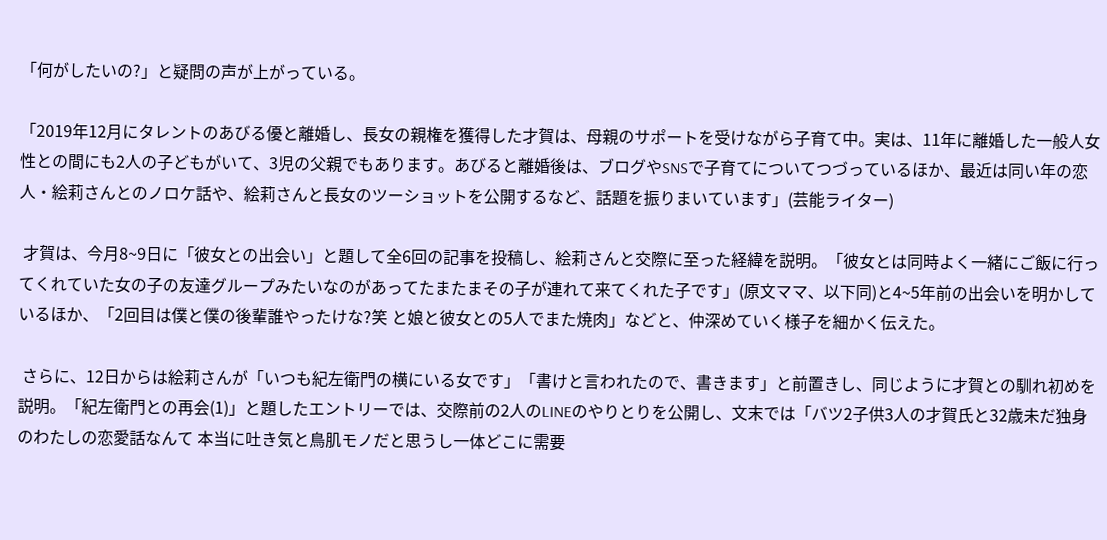「何がしたいの?」と疑問の声が上がっている。

「2019年12月にタレントのあびる優と離婚し、長女の親権を獲得した才賀は、母親のサポートを受けながら子育て中。実は、11年に離婚した一般人女性との間にも2人の子どもがいて、3児の父親でもあります。あびると離婚後は、ブログやSNSで子育てについてつづっているほか、最近は同い年の恋人・絵莉さんとのノロケ話や、絵莉さんと長女のツーショットを公開するなど、話題を振りまいています」(芸能ライター)

 才賀は、今月8~9日に「彼女との出会い」と題して全6回の記事を投稿し、絵莉さんと交際に至った経緯を説明。「彼女とは同時よく一緒にご飯に行ってくれていた女の子の友達グループみたいなのがあってたまたまその子が連れて来てくれた子です」(原文ママ、以下同)と4~5年前の出会いを明かしているほか、「2回目は僕と僕の後輩誰やったけな?笑 と娘と彼女との5人でまた焼肉」などと、仲深めていく様子を細かく伝えた。

 さらに、12日からは絵莉さんが「いつも紀左衛門の横にいる女です」「書けと言われたので、書きます」と前置きし、同じように才賀との馴れ初めを説明。「紀左衛門との再会(1)」と題したエントリーでは、交際前の2人のLINEのやりとりを公開し、文末では「バツ2子供3人の才賀氏と32歳未だ独身のわたしの恋愛話なんて 本当に吐き気と鳥肌モノだと思うし一体どこに需要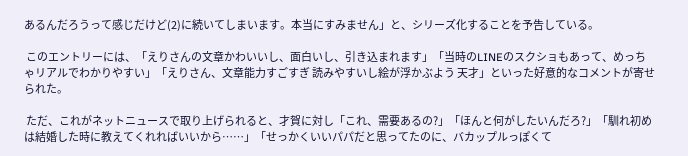あるんだろうって感じだけど(2)に続いてしまいます。本当にすみません」と、シリーズ化することを予告している。

 このエントリーには、「えりさんの文章かわいいし、面白いし、引き込まれます」「当時のLINEのスクショもあって、めっちゃリアルでわかりやすい」「えりさん、文章能力すごすぎ 読みやすいし絵が浮かぶよう 天才」といった好意的なコメントが寄せられた。

 ただ、これがネットニュースで取り上げられると、才賀に対し「これ、需要あるの?」「ほんと何がしたいんだろ?」「馴れ初めは結婚した時に教えてくれればいいから……」「せっかくいいパパだと思ってたのに、バカップルっぽくて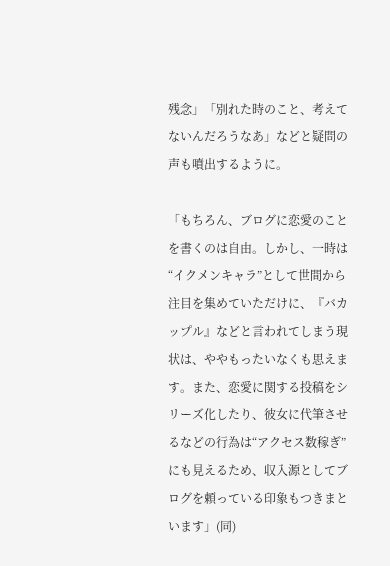残念」「別れた時のこと、考えてないんだろうなあ」などと疑問の声も噴出するように。

「もちろん、ブログに恋愛のことを書くのは自由。しかし、一時は“イクメンキャラ”として世間から注目を集めていただけに、『バカップル』などと言われてしまう現状は、ややもったいなくも思えます。また、恋愛に関する投稿をシリーズ化したり、彼女に代筆させるなどの行為は“アクセス数稼ぎ”にも見えるため、収入源としてブログを頼っている印象もつきまといます」(同)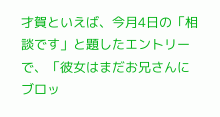才賀といえば、今月4日の「相談です」と題したエントリーで、「彼女はまだお兄さんにブロッ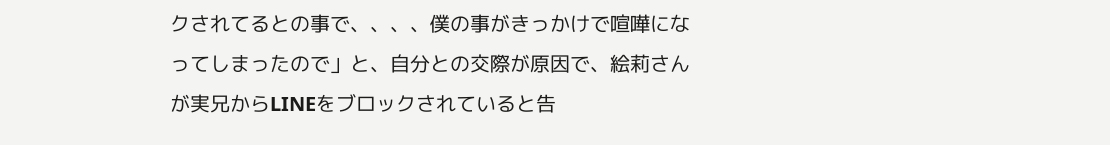クされてるとの事で、、、、僕の事がきっかけで喧嘩になってしまったので」と、自分との交際が原因で、絵莉さんが実兄からLINEをブロックされていると告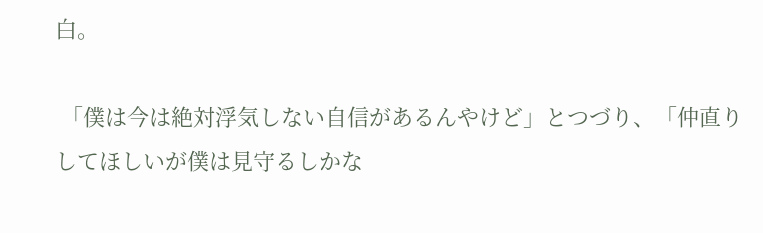白。

 「僕は今は絶対浮気しない自信があるんやけど」とつづり、「仲直りしてほしいが僕は見守るしかな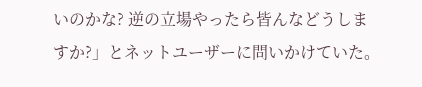いのかな? 逆の立場やったら皆んなどうしますか?」とネットユーザーに問いかけていた。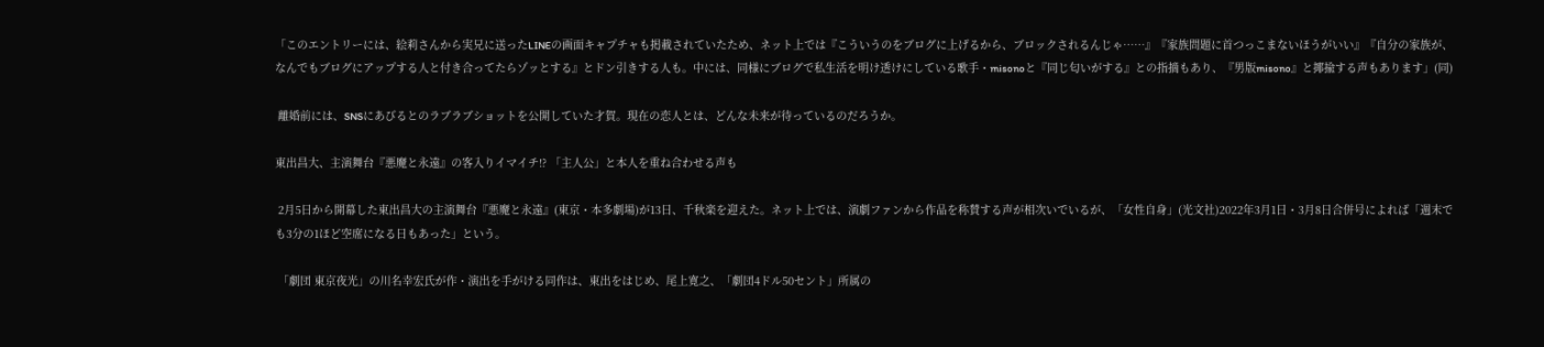「このエントリーには、絵莉さんから実兄に送ったLINEの画面キャプチャも掲載されていたため、ネット上では『こういうのをブログに上げるから、ブロックされるんじゃ……』『家族問題に首つっこまないほうがいい』『自分の家族が、なんでもブログにアップする人と付き合ってたらゾッとする』とドン引きする人も。中には、同様にブログで私生活を明け透けにしている歌手・misonoと『同じ匂いがする』との指摘もあり、『男版misono』と揶揄する声もあります」(同)

 離婚前には、SNSにあびるとのラブラブショットを公開していた才賀。現在の恋人とは、どんな未来が待っているのだろうか。

東出昌大、主演舞台『悪魔と永遠』の客入りイマイチ!? 「主人公」と本人を重ね合わせる声も

 2月5日から開幕した東出昌大の主演舞台『悪魔と永遠』(東京・本多劇場)が13日、千秋楽を迎えた。ネット上では、演劇ファンから作品を称賛する声が相次いでいるが、「女性自身」(光文社)2022年3月1日・3月8日合併号によれば「週末でも3分の1ほど空席になる日もあった」という。

 「劇団 東京夜光」の川名幸宏氏が作・演出を手がける同作は、東出をはじめ、尾上寛之、「劇団4ドル50セント」所属の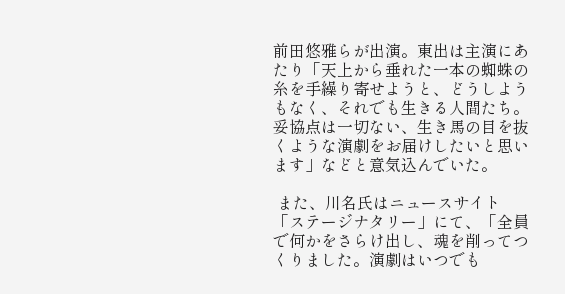前田悠雅らが出演。東出は主演にあたり「天上から垂れた一本の蜘蛛の糸を手繰り寄せようと、どうしようもなく、それでも生きる人間たち。妥協点は一切ない、生き馬の目を抜くような演劇をお届けしたいと思います」などと意気込んでいた。

 また、川名氏はニュースサイト「ステージナタリー」にて、「全員で何かをさらけ出し、魂を削ってつくりました。演劇はいつでも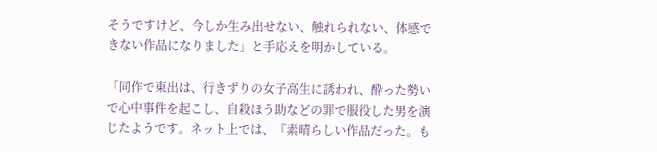そうですけど、今しか生み出せない、触れられない、体感できない作品になりました」と手応えを明かしている。

「同作で東出は、行きずりの女子高生に誘われ、酔った勢いで心中事件を起こし、自殺ほう助などの罪で服役した男を演じたようです。ネット上では、『素晴らしい作品だった。も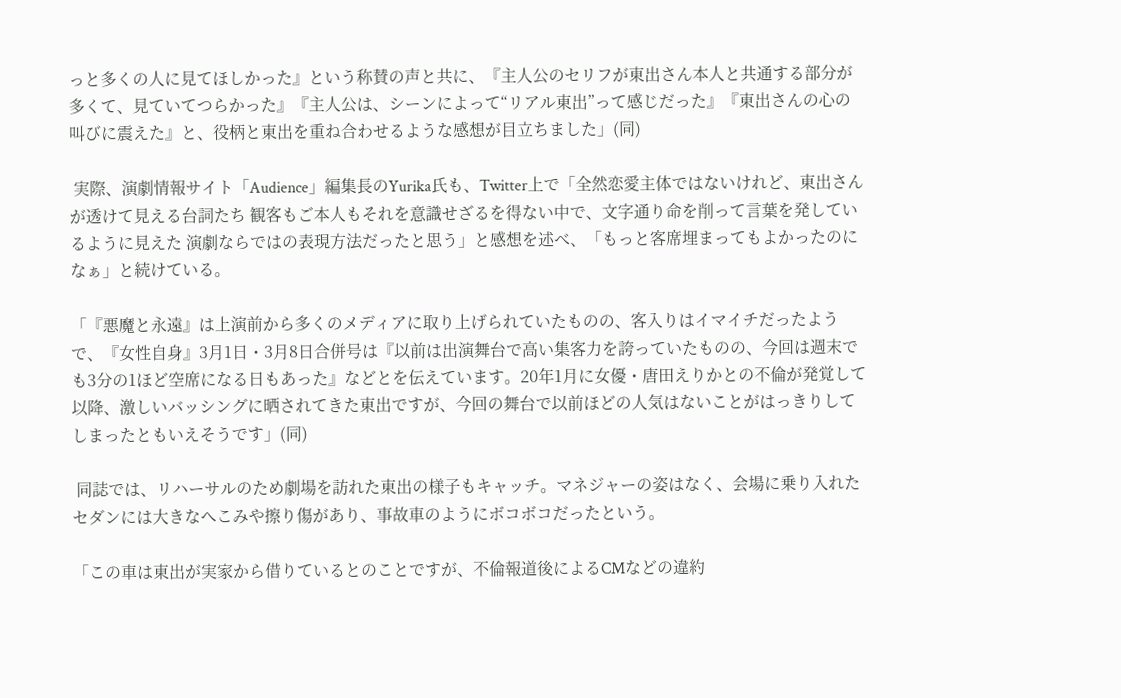っと多くの人に見てほしかった』という称賛の声と共に、『主人公のセリフが東出さん本人と共通する部分が多くて、見ていてつらかった』『主人公は、シーンによって“リアル東出”って感じだった』『東出さんの心の叫びに震えた』と、役柄と東出を重ね合わせるような感想が目立ちました」(同)

 実際、演劇情報サイト「Audience」編集長のYurika氏も、Twitter上で「全然恋愛主体ではないけれど、東出さんが透けて見える台詞たち 観客もご本人もそれを意識せざるを得ない中で、文字通り命を削って言葉を発しているように見えた 演劇ならではの表現方法だったと思う」と感想を述べ、「もっと客席埋まってもよかったのになぁ」と続けている。

「『悪魔と永遠』は上演前から多くのメディアに取り上げられていたものの、客入りはイマイチだったようで、『女性自身』3月1日・3月8日合併号は『以前は出演舞台で高い集客力を誇っていたものの、今回は週末でも3分の1ほど空席になる日もあった』などとを伝えています。20年1月に女優・唐田えりかとの不倫が発覚して以降、激しいバッシングに晒されてきた東出ですが、今回の舞台で以前ほどの人気はないことがはっきりしてしまったともいえそうです」(同)

 同誌では、リハーサルのため劇場を訪れた東出の様子もキャッチ。マネジャーの姿はなく、会場に乗り入れたセダンには大きなへこみや擦り傷があり、事故車のようにボコボコだったという。

「この車は東出が実家から借りているとのことですが、不倫報道後によるCMなどの違約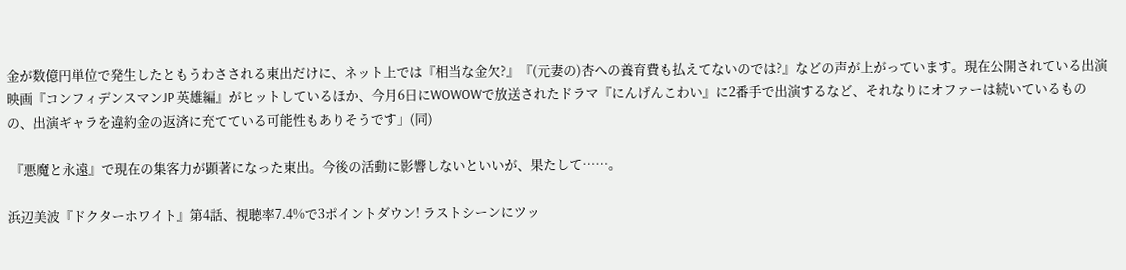金が数億円単位で発生したともうわさされる東出だけに、ネット上では『相当な金欠?』『(元妻の)杏への養育費も払えてないのでは?』などの声が上がっています。現在公開されている出演映画『コンフィデンスマンJP 英雄編』がヒットしているほか、今月6日にWOWOWで放送されたドラマ『にんげんこわい』に2番手で出演するなど、それなりにオファーは続いているものの、出演ギャラを違約金の返済に充てている可能性もありそうです」(同)

 『悪魔と永遠』で現在の集客力が顕著になった東出。今後の活動に影響しないといいが、果たして……。

浜辺美波『ドクターホワイト』第4話、視聴率7.4%で3ポイントダウン! ラストシーンにツッ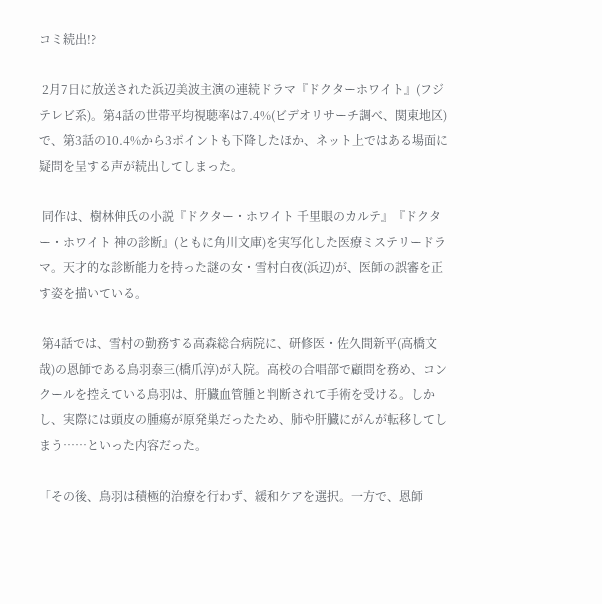コミ続出!?

 2月7日に放送された浜辺美波主演の連続ドラマ『ドクターホワイト』(フジテレビ系)。第4話の世帯平均視聴率は7.4%(ビデオリサーチ調べ、関東地区)で、第3話の10.4%から3ポイントも下降したほか、ネット上ではある場面に疑問を呈する声が続出してしまった。

 同作は、樹林伸氏の小説『ドクター・ホワイト 千里眼のカルテ』『ドクター・ホワイト 神の診断』(ともに角川文庫)を実写化した医療ミステリードラマ。天才的な診断能力を持った謎の女・雪村白夜(浜辺)が、医師の誤審を正す姿を描いている。

 第4話では、雪村の勤務する高森総合病院に、研修医・佐久間新平(高橋文哉)の恩師である鳥羽泰三(橋爪淳)が入院。高校の合唱部で顧問を務め、コンクールを控えている鳥羽は、肝臓血管腫と判断されて手術を受ける。しかし、実際には頭皮の腫瘍が原発巣だったため、肺や肝臓にがんが転移してしまう……といった内容だった。

「その後、鳥羽は積極的治療を行わず、緩和ケアを選択。一方で、恩師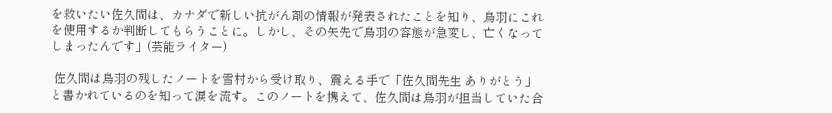を救いたい佐久間は、カナダで新しい抗がん剤の情報が発表されたことを知り、鳥羽にこれを使用するか判断してもらうことに。しかし、その矢先で鳥羽の容態が急変し、亡くなってしまったんです」(芸能ライター)

 佐久間は鳥羽の残したノートを雪村から受け取り、震える手で「佐久間先生 ありがとう」と書かれているのを知って涙を流す。このノートを携えて、佐久間は鳥羽が担当していた合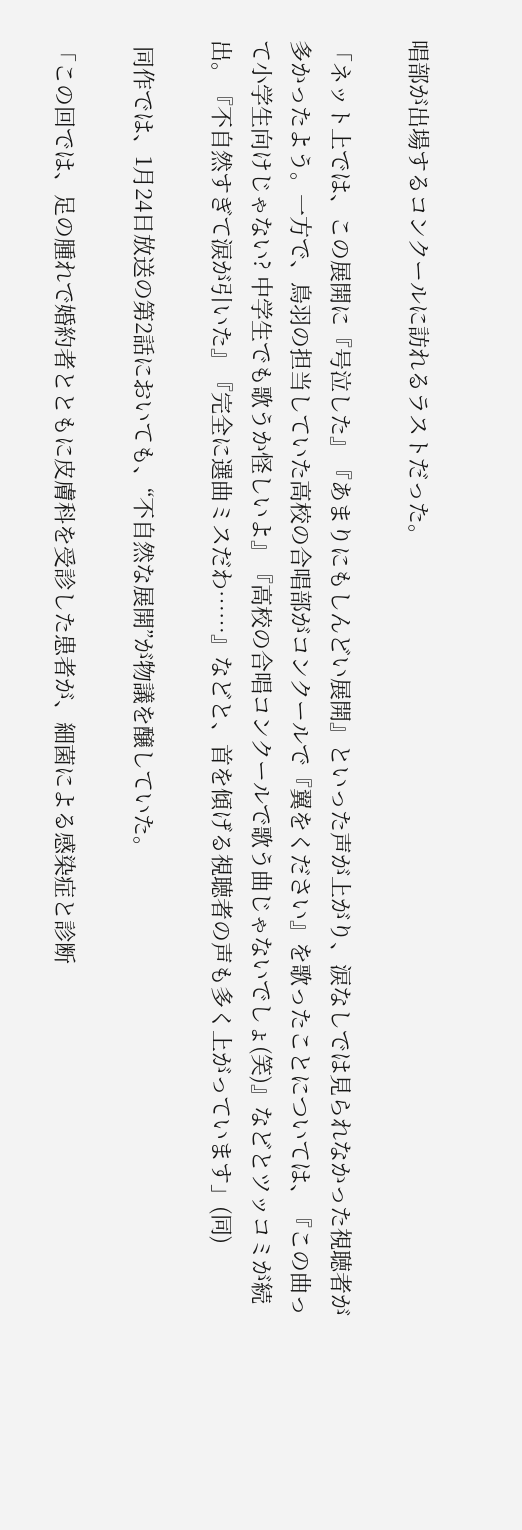唱部が出場するコンクールに訪れるラストだった。

「ネット上では、この展開に『号泣した』『あまりにもしんどい展開』といった声が上がり、涙なしでは見られなかった視聴者が多かったよう。一方で、鳥羽の担当していた高校の合唱部がコンクールで『翼をください』を歌ったことについては、『この曲って小学生向けじゃない? 中学生でも歌うか怪しいよ』『高校の合唱コンクールで歌う曲じゃないでしょ(笑)』などとツッコミが続出。『不自然すぎて涙が引いた』『完全に選曲ミスだわ……』などと、首を傾げる視聴者の声も多く上がっています」(同)

 同作では、1月24日放送の第2話においても、“不自然な展開”が物議を醸していた。

「この回では、足の腫れで婚約者とともに皮膚科を受診した患者が、細菌による感染症と診断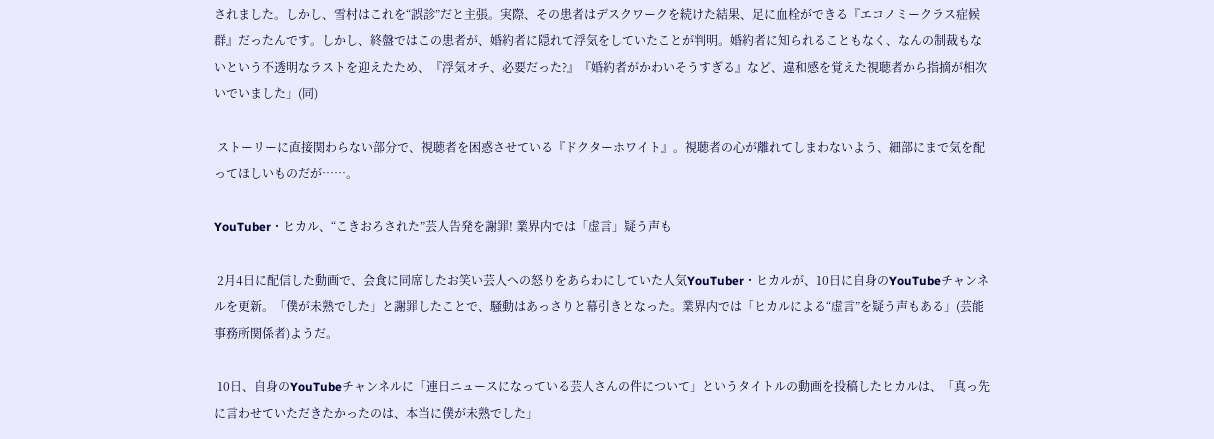されました。しかし、雪村はこれを“誤診”だと主張。実際、その患者はデスクワークを続けた結果、足に血栓ができる『エコノミークラス症候群』だったんです。しかし、終盤ではこの患者が、婚約者に隠れて浮気をしていたことが判明。婚約者に知られることもなく、なんの制裁もないという不透明なラストを迎えたため、『浮気オチ、必要だった?』『婚約者がかわいそうすぎる』など、違和感を覚えた視聴者から指摘が相次いでいました」(同)

 ストーリーに直接関わらない部分で、視聴者を困惑させている『ドクターホワイト』。視聴者の心が離れてしまわないよう、細部にまで気を配ってほしいものだが……。

YouTuber・ヒカル、“こきおろされた”芸人告発を謝罪! 業界内では「虚言」疑う声も

 2月4日に配信した動画で、会食に同席したお笑い芸人への怒りをあらわにしていた人気YouTuber・ヒカルが、10日に自身のYouTubeチャンネルを更新。「僕が未熟でした」と謝罪したことで、騒動はあっさりと幕引きとなった。業界内では「ヒカルによる“虚言”を疑う声もある」(芸能事務所関係者)ようだ。

 10日、自身のYouTubeチャンネルに「連日ニュースになっている芸人さんの件について」というタイトルの動画を投稿したヒカルは、「真っ先に言わせていただきたかったのは、本当に僕が未熟でした」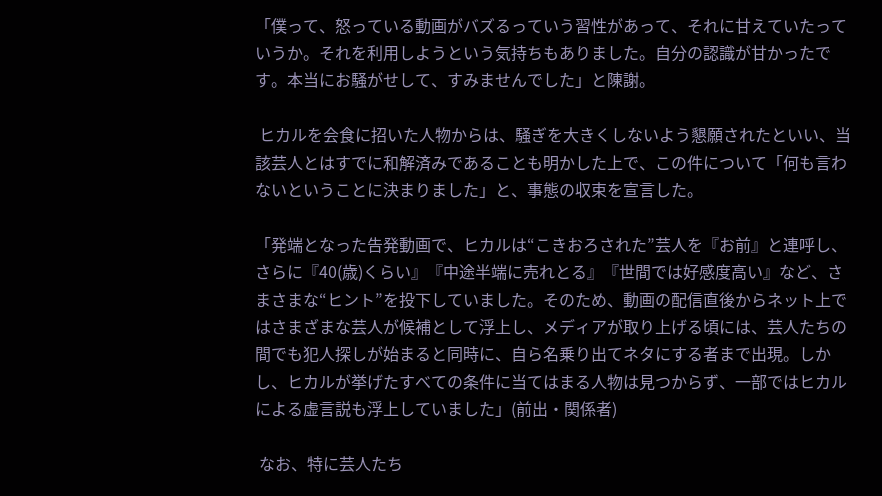「僕って、怒っている動画がバズるっていう習性があって、それに甘えていたっていうか。それを利用しようという気持ちもありました。自分の認識が甘かったです。本当にお騒がせして、すみませんでした」と陳謝。

 ヒカルを会食に招いた人物からは、騒ぎを大きくしないよう懇願されたといい、当該芸人とはすでに和解済みであることも明かした上で、この件について「何も言わないということに決まりました」と、事態の収束を宣言した。

「発端となった告発動画で、ヒカルは“こきおろされた”芸人を『お前』と連呼し、さらに『40(歳)くらい』『中途半端に売れとる』『世間では好感度高い』など、さまさまな“ヒント”を投下していました。そのため、動画の配信直後からネット上ではさまざまな芸人が候補として浮上し、メディアが取り上げる頃には、芸人たちの間でも犯人探しが始まると同時に、自ら名乗り出てネタにする者まで出現。しかし、ヒカルが挙げたすべての条件に当てはまる人物は見つからず、一部ではヒカルによる虚言説も浮上していました」(前出・関係者)

 なお、特に芸人たち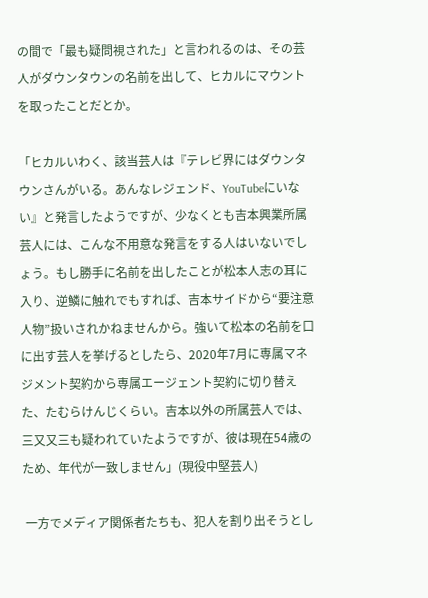の間で「最も疑問視された」と言われるのは、その芸人がダウンタウンの名前を出して、ヒカルにマウントを取ったことだとか。

「ヒカルいわく、該当芸人は『テレビ界にはダウンタウンさんがいる。あんなレジェンド、YouTubeにいない』と発言したようですが、少なくとも吉本興業所属芸人には、こんな不用意な発言をする人はいないでしょう。もし勝手に名前を出したことが松本人志の耳に入り、逆鱗に触れでもすれば、吉本サイドから“要注意人物”扱いされかねませんから。強いて松本の名前を口に出す芸人を挙げるとしたら、2020年7月に専属マネジメント契約から専属エージェント契約に切り替えた、たむらけんじくらい。吉本以外の所属芸人では、三又又三も疑われていたようですが、彼は現在54歳のため、年代が一致しません」(現役中堅芸人)

 一方でメディア関係者たちも、犯人を割り出そうとし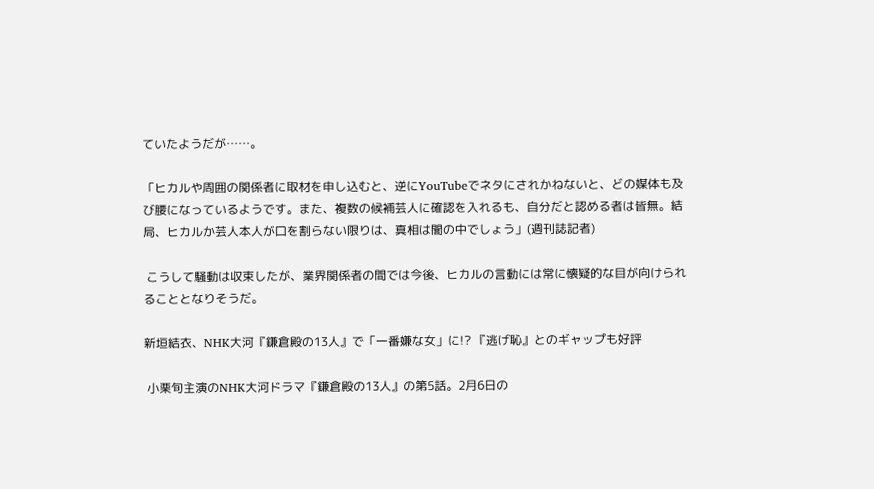ていたようだが……。

「ヒカルや周囲の関係者に取材を申し込むと、逆にYouTubeでネタにされかねないと、どの媒体も及び腰になっているようです。また、複数の候補芸人に確認を入れるも、自分だと認める者は皆無。結局、ヒカルか芸人本人が口を割らない限りは、真相は闇の中でしょう」(週刊誌記者)

 こうして騒動は収束したが、業界関係者の間では今後、ヒカルの言動には常に懐疑的な目が向けられることとなりそうだ。

新垣結衣、NHK大河『鎌倉殿の13人』で「一番嫌な女」に!? 『逃げ恥』とのギャップも好評

 小栗旬主演のNHK大河ドラマ『鎌倉殿の13人』の第5話。2月6日の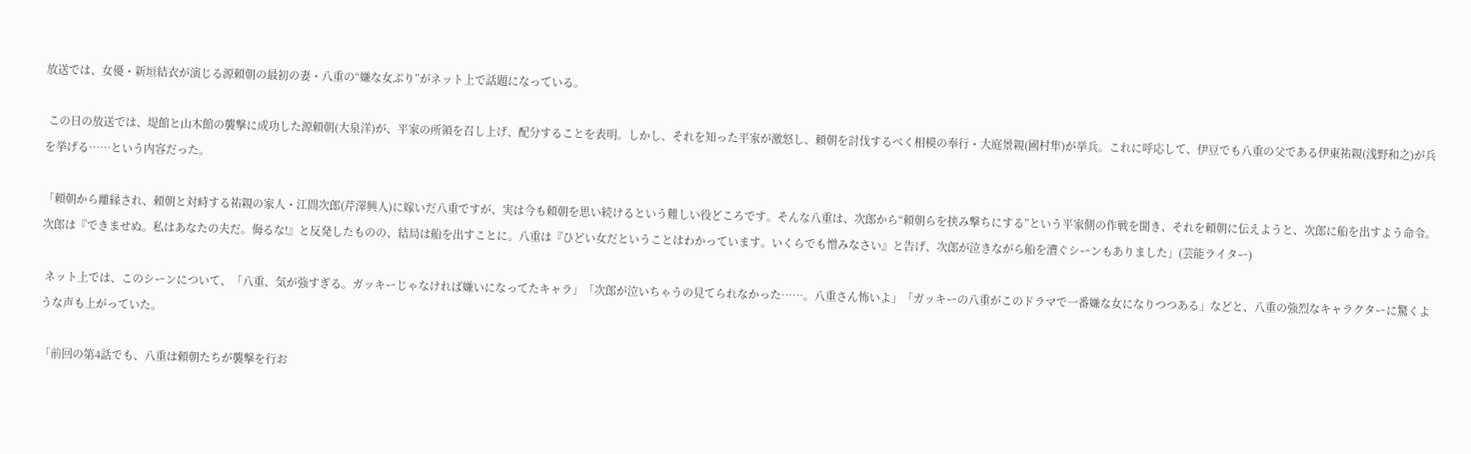放送では、女優・新垣結衣が演じる源頼朝の最初の妻・八重の“嫌な女ぶり”がネット上で話題になっている。

 この日の放送では、堤館と山木館の襲撃に成功した源頼朝(大泉洋)が、平家の所領を召し上げ、配分することを表明。しかし、それを知った平家が激怒し、頼朝を討伐するべく相模の奉行・大庭景親(國村隼)が挙兵。これに呼応して、伊豆でも八重の父である伊東祐親(浅野和之)が兵を挙げる……という内容だった。

「頼朝から離縁され、頼朝と対峙する祐親の家人・江間次郎(芹澤興人)に嫁いだ八重ですが、実は今も頼朝を思い続けるという難しい役どころです。そんな八重は、次郎から“頼朝らを挟み撃ちにする”という平家側の作戦を聞き、それを頼朝に伝えようと、次郎に船を出すよう命令。次郎は『できませぬ。私はあなたの夫だ。侮るな!』と反発したものの、結局は船を出すことに。八重は『ひどい女だということはわかっています。いくらでも憎みなさい』と告げ、次郎が泣きながら船を漕ぐシーンもありました」(芸能ライター)

 ネット上では、このシーンについて、「八重、気が強すぎる。ガッキーじゃなければ嫌いになってたキャラ」「次郎が泣いちゃうの見てられなかった……。八重さん怖いよ」「ガッキーの八重がこのドラマで一番嫌な女になりつつある」などと、八重の強烈なキャラクターに驚くような声も上がっていた。

「前回の第4話でも、八重は頼朝たちが襲撃を行お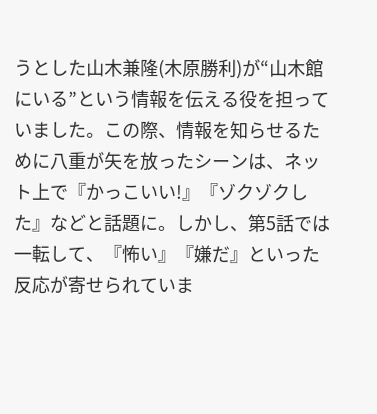うとした山木兼隆(木原勝利)が“山木館にいる”という情報を伝える役を担っていました。この際、情報を知らせるために八重が矢を放ったシーンは、ネット上で『かっこいい!』『ゾクゾクした』などと話題に。しかし、第5話では一転して、『怖い』『嫌だ』といった反応が寄せられていま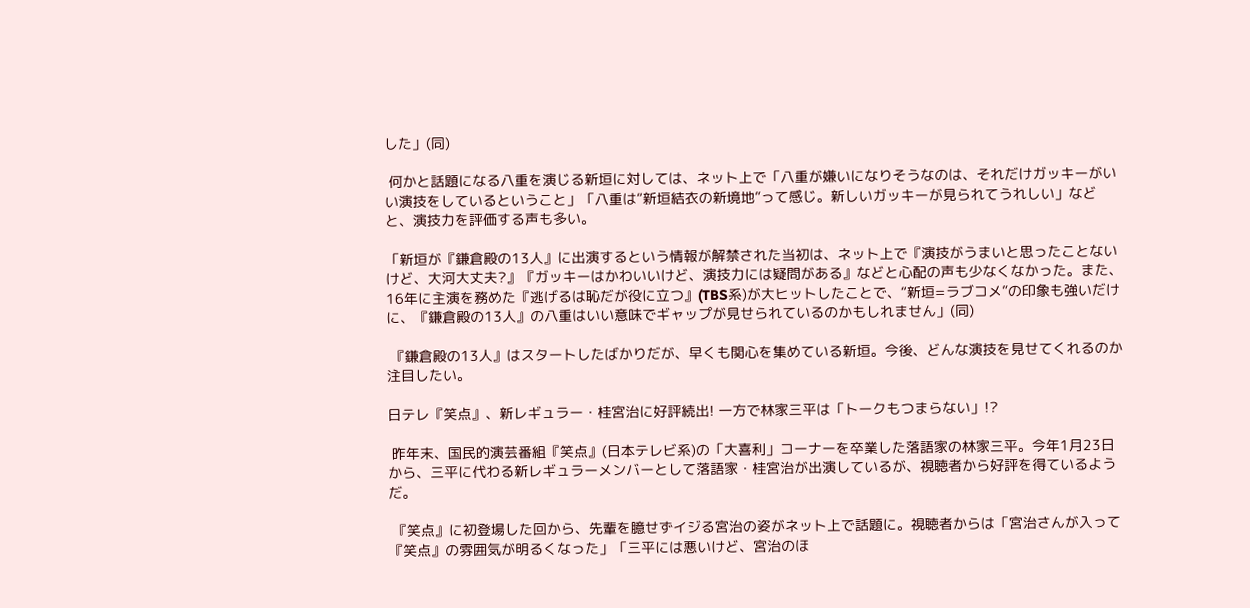した」(同)

 何かと話題になる八重を演じる新垣に対しては、ネット上で「八重が嫌いになりそうなのは、それだけガッキーがいい演技をしているということ」「八重は“新垣結衣の新境地”って感じ。新しいガッキーが見られてうれしい」などと、演技力を評価する声も多い。

「新垣が『鎌倉殿の13人』に出演するという情報が解禁された当初は、ネット上で『演技がうまいと思ったことないけど、大河大丈夫?』『ガッキーはかわいいけど、演技力には疑問がある』などと心配の声も少なくなかった。また、16年に主演を務めた『逃げるは恥だが役に立つ』(TBS系)が大ヒットしたことで、“新垣=ラブコメ”の印象も強いだけに、『鎌倉殿の13人』の八重はいい意味でギャップが見せられているのかもしれません」(同)

 『鎌倉殿の13人』はスタートしたばかりだが、早くも関心を集めている新垣。今後、どんな演技を見せてくれるのか注目したい。

日テレ『笑点』、新レギュラー・桂宮治に好評続出! 一方で林家三平は「トークもつまらない」!?

 昨年末、国民的演芸番組『笑点』(日本テレビ系)の「大喜利」コーナーを卒業した落語家の林家三平。今年1月23日から、三平に代わる新レギュラーメンバーとして落語家・桂宮治が出演しているが、視聴者から好評を得ているようだ。

 『笑点』に初登場した回から、先輩を臆せずイジる宮治の姿がネット上で話題に。視聴者からは「宮治さんが入って『笑点』の雰囲気が明るくなった」「三平には悪いけど、宮治のほ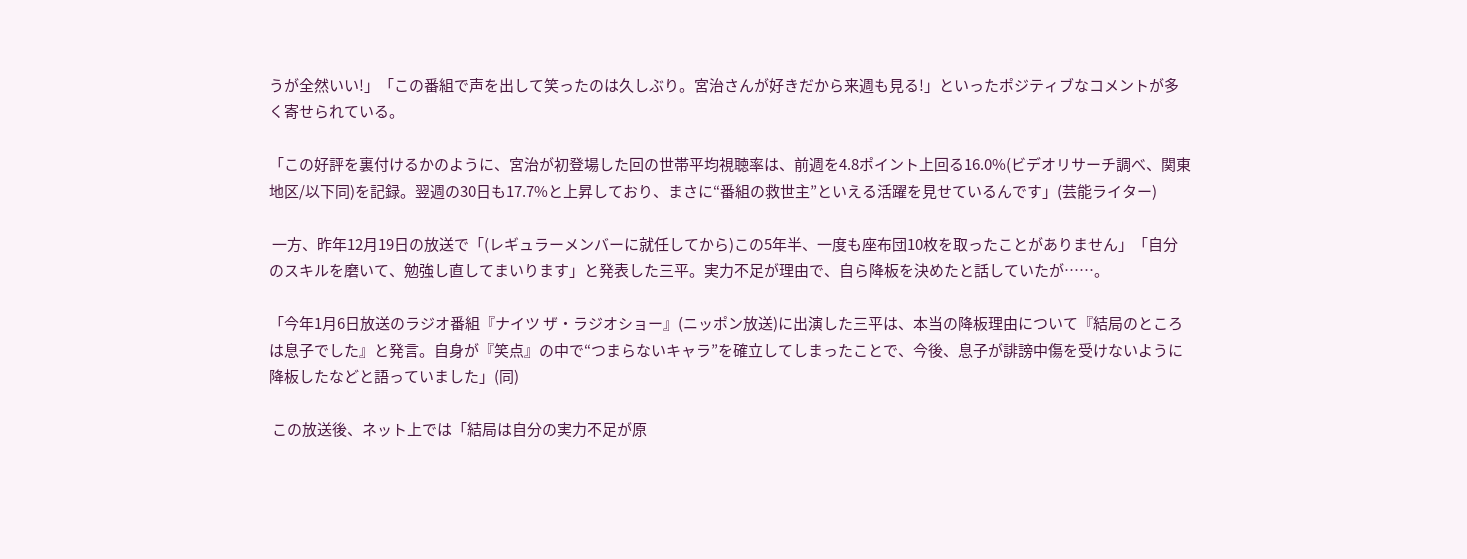うが全然いい!」「この番組で声を出して笑ったのは久しぶり。宮治さんが好きだから来週も見る!」といったポジティブなコメントが多く寄せられている。

「この好評を裏付けるかのように、宮治が初登場した回の世帯平均視聴率は、前週を4.8ポイント上回る16.0%(ビデオリサーチ調べ、関東地区/以下同)を記録。翌週の30日も17.7%と上昇しており、まさに“番組の救世主”といえる活躍を見せているんです」(芸能ライター)

 一方、昨年12月19日の放送で「(レギュラーメンバーに就任してから)この5年半、一度も座布団10枚を取ったことがありません」「自分のスキルを磨いて、勉強し直してまいります」と発表した三平。実力不足が理由で、自ら降板を決めたと話していたが……。

「今年1月6日放送のラジオ番組『ナイツ ザ・ラジオショー』(ニッポン放送)に出演した三平は、本当の降板理由について『結局のところは息子でした』と発言。自身が『笑点』の中で“つまらないキャラ”を確立してしまったことで、今後、息子が誹謗中傷を受けないように降板したなどと語っていました」(同)

 この放送後、ネット上では「結局は自分の実力不足が原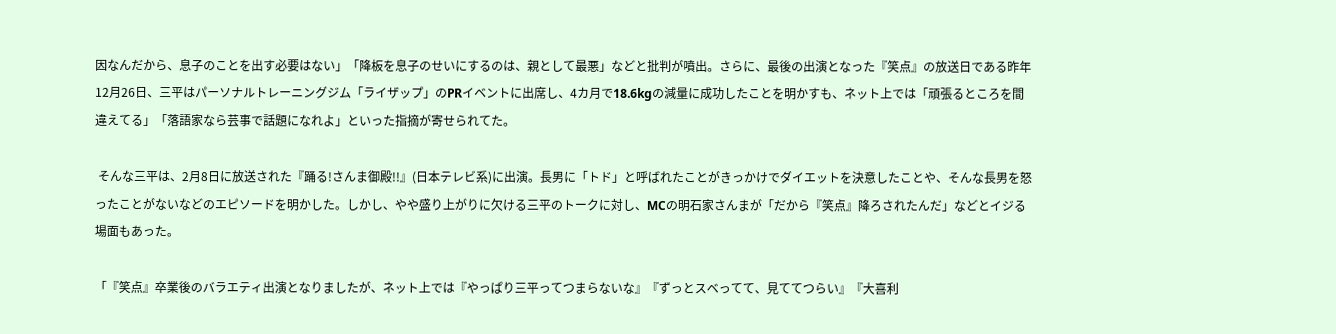因なんだから、息子のことを出す必要はない」「降板を息子のせいにするのは、親として最悪」などと批判が噴出。さらに、最後の出演となった『笑点』の放送日である昨年12月26日、三平はパーソナルトレーニングジム「ライザップ」のPRイベントに出席し、4カ月で18.6kgの減量に成功したことを明かすも、ネット上では「頑張るところを間違えてる」「落語家なら芸事で話題になれよ」といった指摘が寄せられてた。

 そんな三平は、2月8日に放送された『踊る!さんま御殿!!』(日本テレビ系)に出演。長男に「トド」と呼ばれたことがきっかけでダイエットを決意したことや、そんな長男を怒ったことがないなどのエピソードを明かした。しかし、やや盛り上がりに欠ける三平のトークに対し、MCの明石家さんまが「だから『笑点』降ろされたんだ」などとイジる場面もあった。

「『笑点』卒業後のバラエティ出演となりましたが、ネット上では『やっぱり三平ってつまらないな』『ずっとスベってて、見ててつらい』『大喜利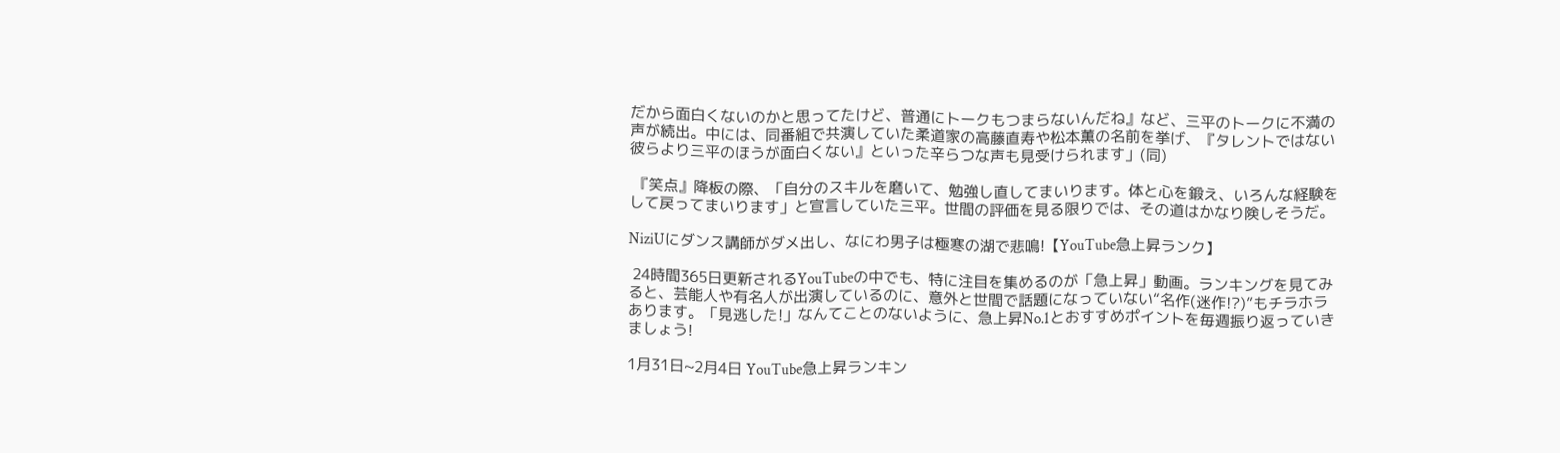だから面白くないのかと思ってたけど、普通にトークもつまらないんだね』など、三平のトークに不満の声が続出。中には、同番組で共演していた柔道家の高藤直寿や松本薫の名前を挙げ、『タレントではない彼らより三平のほうが面白くない』といった辛らつな声も見受けられます」(同)

 『笑点』降板の際、「自分のスキルを磨いて、勉強し直してまいります。体と心を鍛え、いろんな経験をして戻ってまいります」と宣言していた三平。世間の評価を見る限りでは、その道はかなり険しそうだ。

NiziUにダンス講師がダメ出し、なにわ男子は極寒の湖で悲鳴!【YouTube急上昇ランク】

 24時間365日更新されるYouTubeの中でも、特に注目を集めるのが「急上昇」動画。ランキングを見てみると、芸能人や有名人が出演しているのに、意外と世間で話題になっていない“名作(迷作!?)”もチラホラあります。「見逃した!」なんてことのないように、急上昇No.1とおすすめポイントを毎週振り返っていきましょう!

1月31日~2月4日 YouTube急上昇ランキン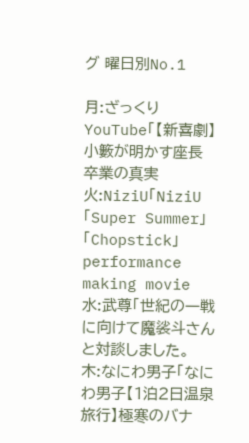グ 曜日別No.1

月:ざっくりYouTube「【新喜劇】小籔が明かす座長卒業の真実
火:NiziU「NiziU「Super Summer」「Chopstick」performance making movie
水:武尊「世紀の一戦に向けて魔裟斗さんと対談しました。
木:なにわ男子「なにわ男子【1泊2日温泉旅行】極寒のバナ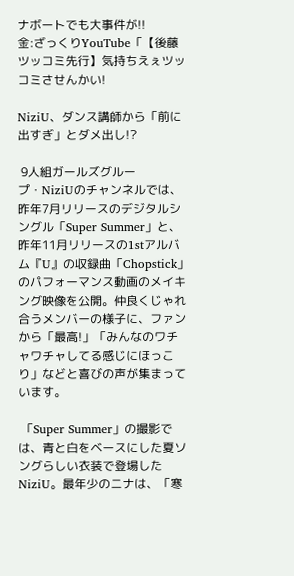ナボートでも大事件が!!
金:ざっくりYouTube「【後藤ツッコミ先行】気持ちえぇツッコミさせんかい!

NiziU、ダンス講師から「前に出すぎ」とダメ出し!?

 9人組ガールズグループ・NiziUのチャンネルでは、昨年7月リリースのデジタルシングル「Super Summer」と、昨年11月リリースの1stアルバム『U』の収録曲「Chopstick」のパフォーマンス動画のメイキング映像を公開。仲良くじゃれ合うメンバーの様子に、ファンから「最高!」「みんなのワチャワチャしてる感じにほっこり」などと喜びの声が集まっています。

 「Super Summer」の撮影では、青と白をベースにした夏ソングらしい衣装で登場したNiziU。最年少のニナは、「寒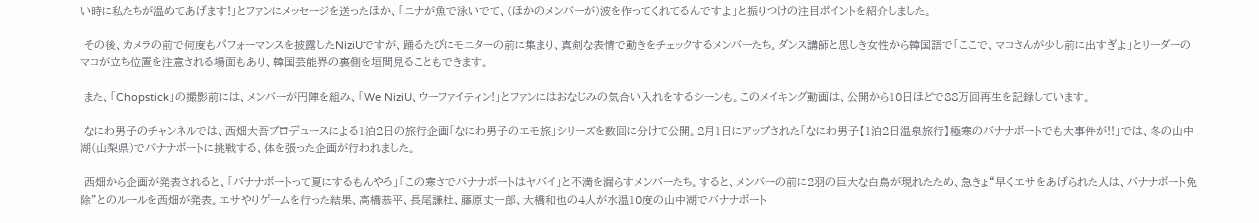い時に私たちが温めてあげます!」とファンにメッセージを送ったほか、「ニナが魚で泳いでて、(ほかのメンバーが)波を作ってくれてるんですよ」と振りつけの注目ポイントを紹介しました。

 その後、カメラの前で何度もパフォーマンスを披露したNiziUですが、踊るたびにモニターの前に集まり、真剣な表情で動きをチェックするメンバーたち。ダンス講師と思しき女性から韓国語で「ここで、マコさんが少し前に出すぎよ」とリーダーのマコが立ち位置を注意される場面もあり、韓国芸能界の裏側を垣間見ることもできます。

 また、「Chopstick」の撮影前には、メンバーが円陣を組み、「We NiziU、ウーファイティン!」とファンにはおなじみの気合い入れをするシーンも。このメイキング動画は、公開から10日ほどで88万回再生を記録しています。

 なにわ男子のチャンネルでは、西畑大吾プロデュースによる1泊2日の旅行企画「なにわ男子のエモ旅」シリーズを数回に分けて公開。2月1日にアップされた「なにわ男子【1泊2日温泉旅行】極寒のバナナボートでも大事件が!!」では、冬の山中湖(山梨県)でバナナボートに挑戦する、体を張った企画が行われました。

 西畑から企画が発表されると、「バナナボートって夏にするもんやろ」「この寒さでバナナボートはヤバイ」と不満を漏らすメンバーたち。すると、メンバーの前に2羽の巨大な白鳥が現れたため、急きょ“早くエサをあげられた人は、バナナボート免除”とのルールを西畑が発表。エサやりゲームを行った結果、高橋恭平、長尾謙杜、藤原丈一郎、大橋和也の4人が水温10度の山中湖でバナナボート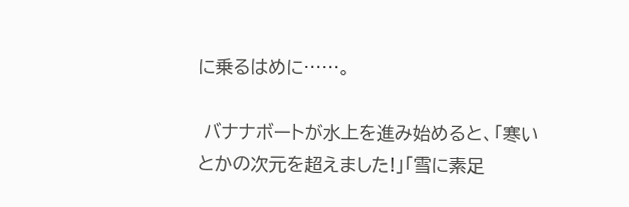に乗るはめに……。

 バナナボートが水上を進み始めると、「寒いとかの次元を超えました!」「雪に素足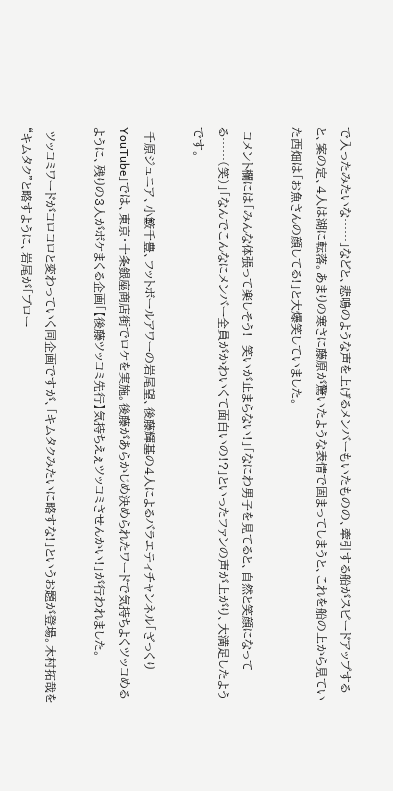で入ったみたいな……」などと、悲鳴のような声を上げるメンバーもいたものの、牽引する船がスピードアップすると、案の定、4人は湖に転落。あまりの寒さに藤原が驚いたような表情で固まってしまうと、これを船の上から見ていた西畑は「お魚さんの顔してる!」と大爆笑していました。

 コメント欄には「みんな体張って楽しそう!  笑いが止まらない!」「なにわ男子を見てると、自然と笑顔になってる……(笑)」「なんでこんなにメンバー全員がかわいくて面白いの!?」といったファンの声が上がり、大満足したようです。

 千原ジュニア、小籔千豊、フットボールアワーの岩尾望、後藤輝基の4人によるバラエティチャンネル「ざっくりYouTube」では、東京・十条銀座商店街でロケを実施。後藤があらかじめ決められたワードで気持ちよくツッコめるように、残りの3人がボケまくる企画「【後藤ツッコミ先行】気持ちえぇツッコミさせんかい!」が行われました。

 ツッコミワードがコロコロと変わっていく同企画ですが、「キムタクみたいに略すな!」というお題が登場。木村拓哉を“キムタク”と略すように、岩尾が「ブロー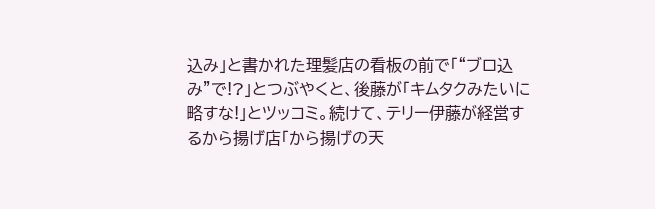込み」と書かれた理髪店の看板の前で「“ブロ込み”で!?」とつぶやくと、後藤が「キムタクみたいに略すな!」とツッコミ。続けて、テリー伊藤が経営するから揚げ店「から揚げの天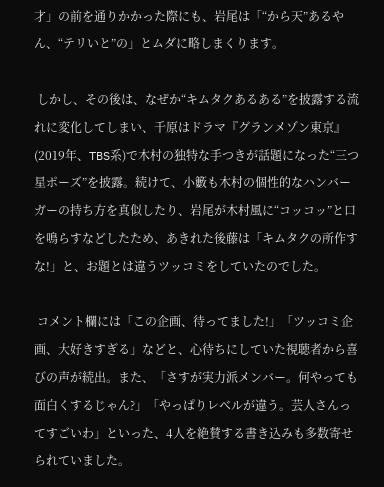才」の前を通りかかった際にも、岩尾は「“から天”あるやん、“テリいと”の」とムダに略しまくります。

 しかし、その後は、なぜか“キムタクあるある”を披露する流れに変化してしまい、千原はドラマ『グランメゾン東京』(2019年、TBS系)で木村の独特な手つきが話題になった“三つ星ポーズ”を披露。続けて、小籔も木村の個性的なハンバーガーの持ち方を真似したり、岩尾が木村風に“コッコッ”と口を鳴らすなどしたため、あきれた後藤は「キムタクの所作すな!」と、お題とは違うツッコミをしていたのでした。

 コメント欄には「この企画、待ってました!」「ツッコミ企画、大好きすぎる」などと、心待ちにしていた視聴者から喜びの声が続出。また、「さすが実力派メンバー。何やっても面白くするじゃん?」「やっぱりレベルが違う。芸人さんってすごいわ」といった、4人を絶賛する書き込みも多数寄せられていました。